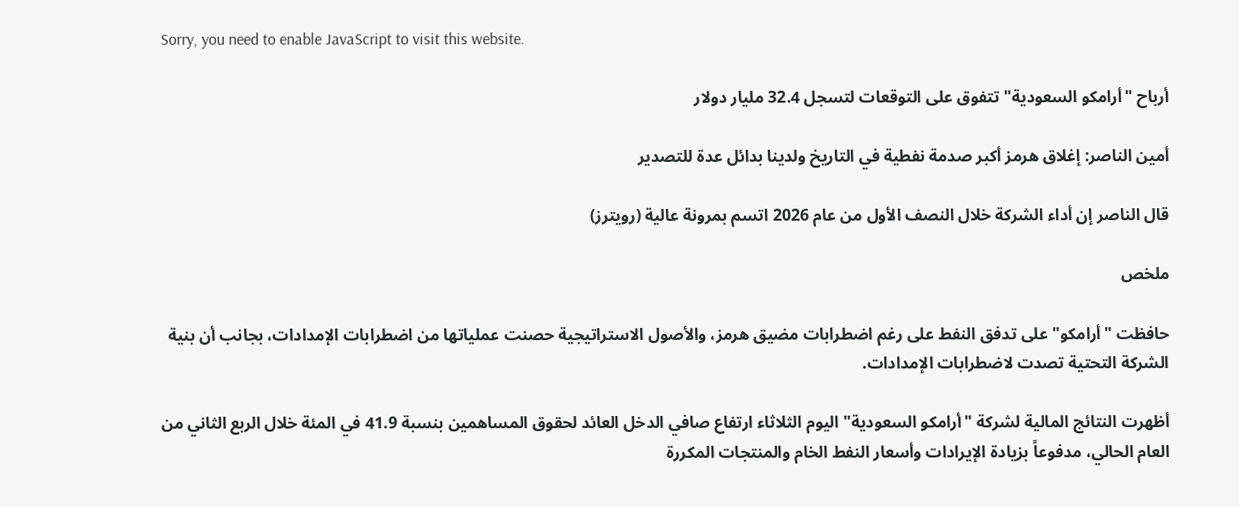Sorry, you need to enable JavaScript to visit this website.

أرباح "أرامكو السعودية" تتفوق على التوقعات لتسجل 32.4 مليار دولار

أمين الناصر: إغلاق هرمز أكبر صدمة نفطية في التاريخ ولدينا بدائل عدة للتصدير

قال الناصر إن أداء الشركة خلال النصف الأول من عام 2026 اتسم بمرونة عالية (رويترز)

ملخص

حافظت "أرامكو" على تدفق النفط على رغم اضطرابات مضيق هرمز، والأصول الاستراتيجية حصنت عملياتها من اضطرابات الإمدادات، بجانب أن بنية الشركة التحتية تصدت لاضطرابات الإمدادات.

أظهرت النتائج المالية لشركة "أرامكو السعودية" اليوم الثلاثاء ارتفاع صافي الدخل العائد لحقوق المساهمين بنسبة 41.9 في المئة خلال الربع الثاني من العام الحالي، مدفوعاً بزيادة الإيرادات وأسعار النفط الخام والمنتجات المكررة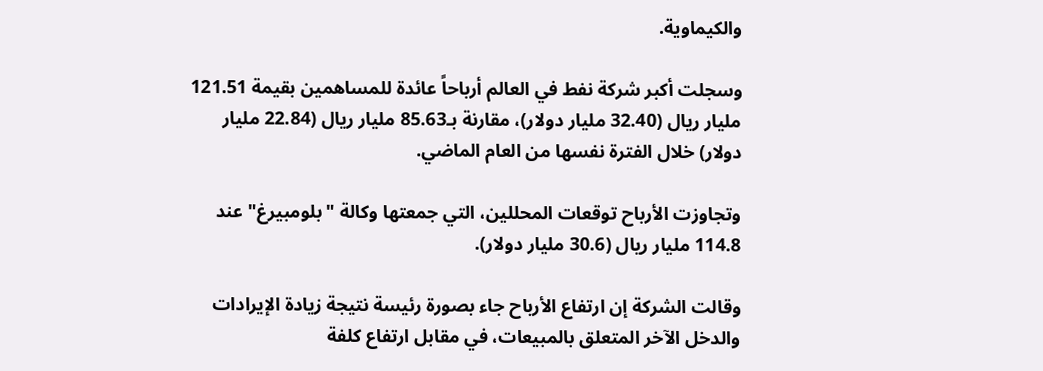والكيماوية.

وسجلت أكبر شركة نفط في العالم أرباحاً عائدة للمساهمين بقيمة 121.51 مليار ريال (32.40 مليار دولار)، مقارنة بـ85.63 مليار ريال (22.84 مليار دولار) خلال الفترة نفسها من العام الماضي.

وتجاوزت الأرباح توقعات المحللين، التي جمعتها وكالة "بلومبيرغ" عند 114.8 مليار ريال (30.6 مليار دولار).

وقالت الشركة إن ارتفاع الأرباح جاء بصورة رئيسة نتيجة زيادة الإيرادات والدخل الآخر المتعلق بالمبيعات، في مقابل ارتفاع كلفة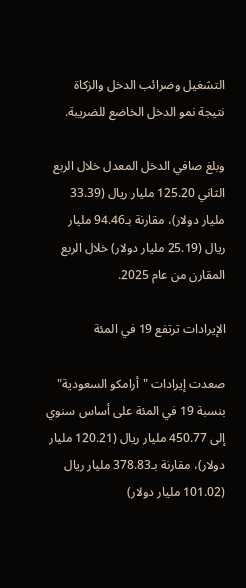التشغيل وضرائب الدخل والزكاة نتيجة نمو الدخل الخاضع للضريبة.

وبلغ صافي الدخل المعدل خلال الربع الثاني 125.20 مليار ريال (33.39 مليار دولار)، مقارنة بـ94.46 مليار ريال (25.19 مليار دولار) خلال الربع المقارن من عام 2025.

الإيرادات ترتفع 19 في المئة

صعدت إيرادات "أرامكو السعودية" بنسبة 19 في المئة على أساس سنوي إلى 450.77 مليار ريال (120.21 مليار دولار)، مقارنة بـ378.83 مليار ريال (101.02 مليار دولار)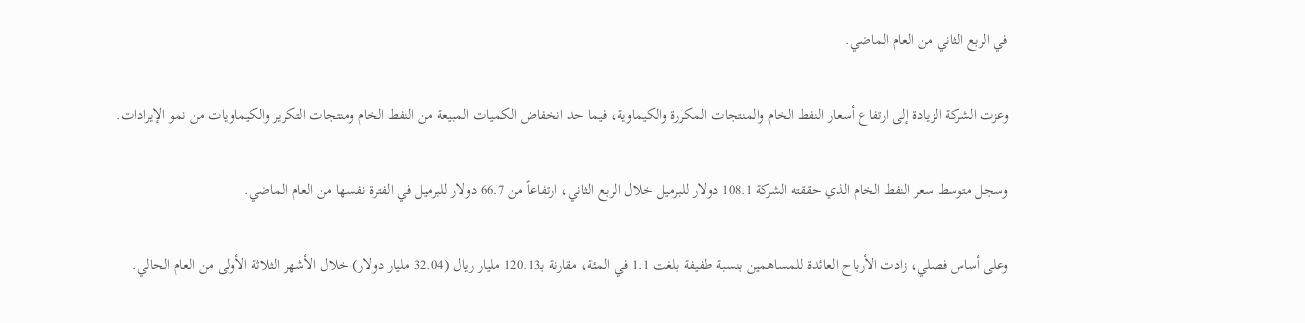في الربع الثاني من العام الماضي.

وعزت الشركة الزيادة إلى ارتفاع أسعار النفط الخام والمنتجات المكررة والكيماوية، فيما حد انخفاض الكميات المبيعة من النفط الخام ومنتجات التكرير والكيماويات من نمو الإيرادات.

وسجل متوسط سعر النفط الخام الذي حققته الشركة 108.1 دولار للبرميل خلال الربع الثاني، ارتفاعاً من 66.7 دولار للبرميل في الفترة نفسها من العام الماضي.

وعلى أساس فصلي، زادت الأرباح العائدة للمساهمين بنسبة طفيفة بلغت 1.1 في المئة، مقارنة بـ120.13 مليار ريال (32.04 مليار دولار) خلال الأشهر الثلاثة الأولى من العام الحالي.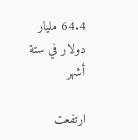64.4 مليار دولار في ستة أشهر

ارتفعت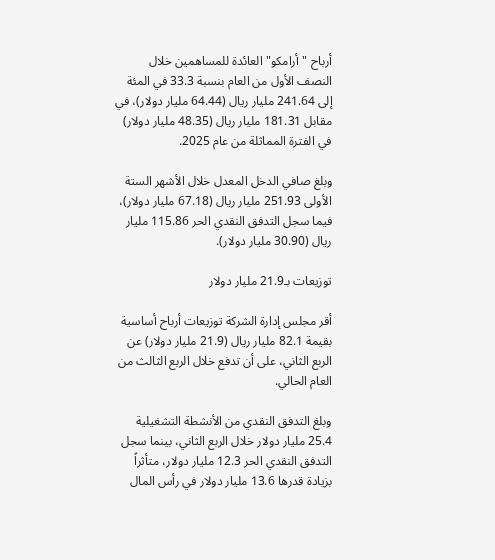أرباح "أرامكو" العائدة للمساهمين خلال النصف الأول من العام بنسبة 33.3 في المئة إلى 241.64 مليار ريال (64.44 مليار دولار)، في مقابل 181.31 مليار ريال (48.35 مليار دولار) في الفترة المماثلة من عام 2025.

وبلغ صافي الدخل المعدل خلال الأشهر الستة الأولى 251.93 مليار ريال (67.18 مليار دولار)، فيما سجل التدفق النقدي الحر 115.86 مليار ريال (30.90 مليار دولار).

توزيعات بـ21.9 مليار دولار

أقر مجلس إدارة الشركة توزيعات أرباح أساسية بقيمة 82.1 مليار ريال (21.9 مليار دولار) عن الربع الثاني، على أن تدفع خلال الربع الثالث من العام الحالي.

وبلغ التدفق النقدي من الأنشطة التشغيلية 25.4 مليار دولار خلال الربع الثاني، بينما سجل التدفق النقدي الحر 12.3 مليار دولار، متأثراً بزيادة قدرها 13.6 مليار دولار في رأس المال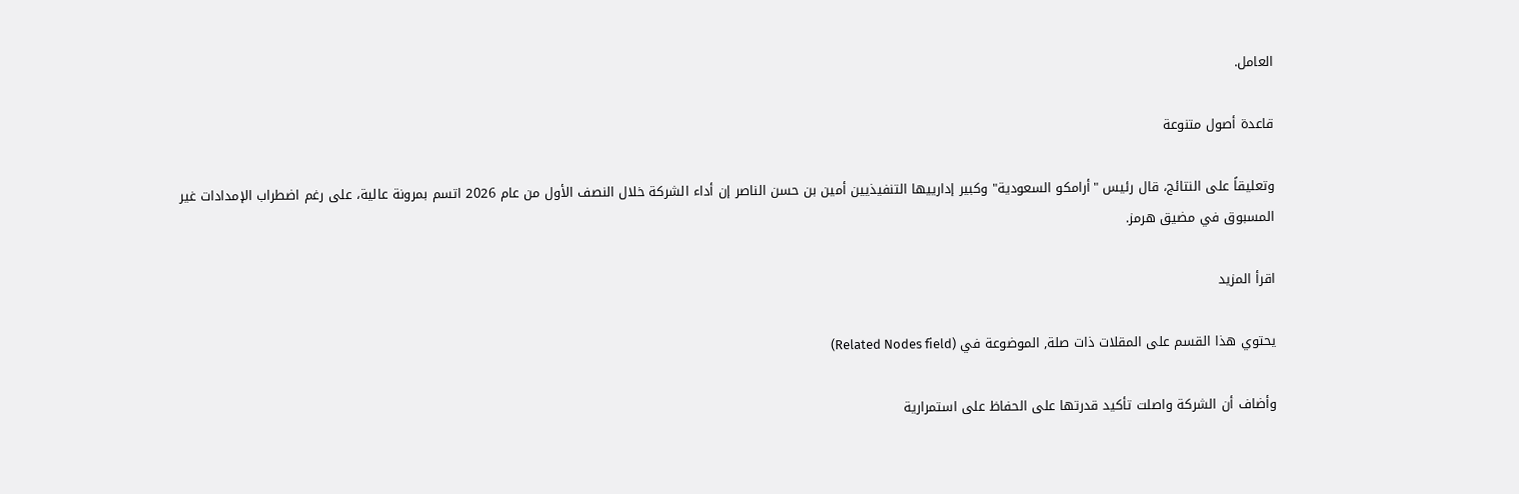العامل.

قاعدة أصول متنوعة

وتعليقاً على النتائج، قال رئيس "أرامكو السعودية" وكبير إدارييها التنفيذيين أمين بن حسن الناصر إن أداء الشركة خلال النصف الأول من عام 2026 اتسم بمرونة عالية، على رغم اضطراب الإمدادات غير المسبوق في مضيق هرمز.

اقرأ المزيد

يحتوي هذا القسم على المقلات ذات صلة, الموضوعة في (Related Nodes field)

وأضاف أن الشركة واصلت تأكيد قدرتها على الحفاظ على استمرارية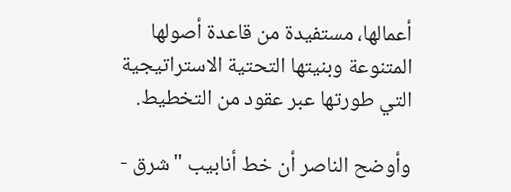أعمالها، مستفيدة من قاعدة أصولها المتنوعة وبنيتها التحتية الاستراتيجية التي طورتها عبر عقود من التخطيط.

وأوضح الناصر أن خط أنابيب "شرق -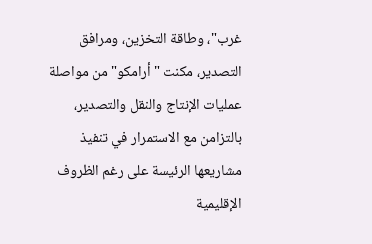غرب"، وطاقة التخزين، ومرافق التصدير، مكنت "أرامكو" من مواصلة عمليات الإنتاج والنقل والتصدير، بالتزامن مع الاستمرار في تنفيذ مشاريعها الرئيسة على رغم الظروف الإقليمية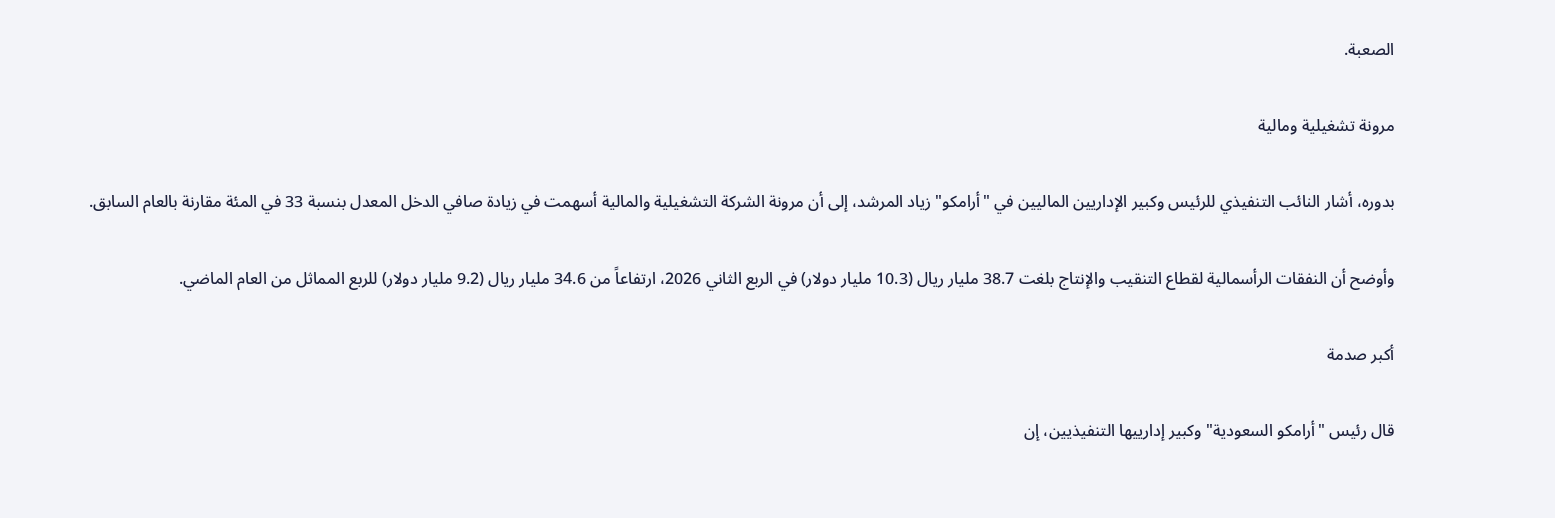الصعبة.

مرونة تشغيلية ومالية

بدوره، أشار النائب التنفيذي للرئيس وكبير الإداريين الماليين في "أرامكو" زياد المرشد، إلى أن مرونة الشركة التشغيلية والمالية أسهمت في زيادة صافي الدخل المعدل بنسبة 33 في المئة مقارنة بالعام السابق.

وأوضح أن النفقات الرأسمالية لقطاع التنقيب والإنتاج بلغت 38.7 مليار ريال (10.3 مليار دولار) في الربع الثاني 2026، ارتفاعاً من 34.6 مليار ريال (9.2 مليار دولار) للربع المماثل من العام الماضي.

أكبر صدمة

قال رئيس "أرامكو السعودية" وكبير إدارييها التنفيذيين، إن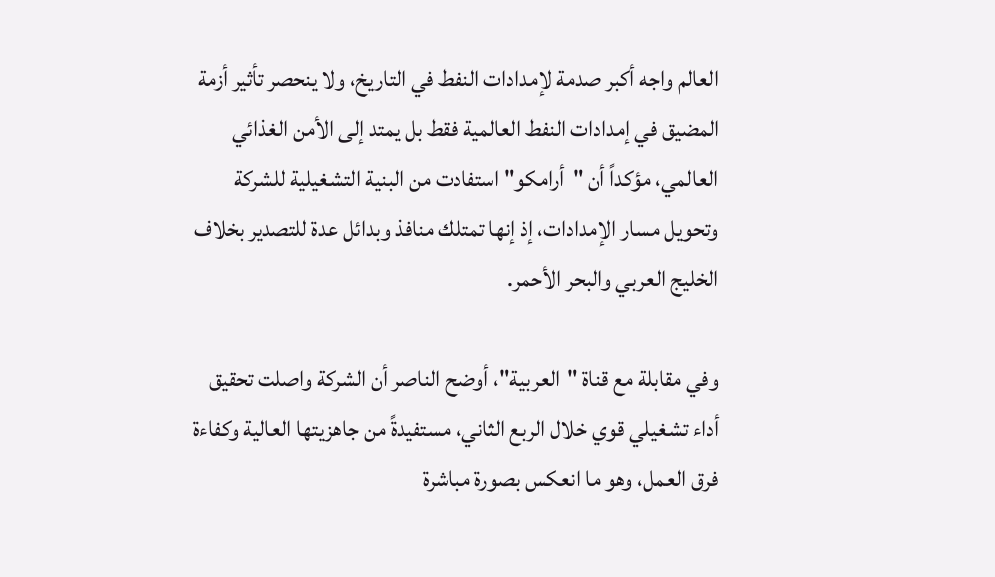العالم واجه أكبر صدمة لإمدادات النفط في التاريخ، ولا ينحصر تأثير أزمة المضيق في إمدادات النفط العالمية فقط بل يمتد إلى الأمن الغذائي العالمي، مؤكداً أن "أرامكو" استفادت من البنية التشغيلية للشركة وتحويل مسار الإمدادات، إذ إنها تمتلك منافذ وبدائل عدة للتصدير بخلاف الخليج العربي والبحر الأحمر.

وفي مقابلة مع قناة "العربية"، أوضح الناصر أن الشركة واصلت تحقيق أداء تشغيلي قوي خلال الربع الثاني، مستفيدةً من جاهزيتها العالية وكفاءة فرق العمل، وهو ما انعكس بصورة مباشرة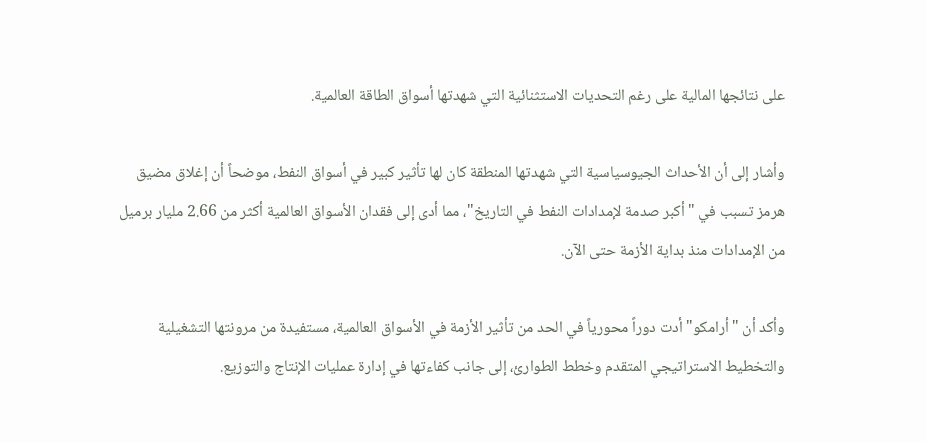على نتائجها المالية على رغم التحديات الاستثنائية التي شهدتها أسواق الطاقة العالمية.

وأشار إلى أن الأحداث الجيوسياسية التي شهدتها المنطقة كان لها تأثير كبير في أسواق النفط، موضحاً أن إغلاق مضيق هرمز تسبب في "أكبر صدمة لإمدادات النفط في التاريخ"، مما أدى إلى فقدان الأسواق العالمية أكثر من 2.66 مليار برميل من الإمدادات منذ بداية الأزمة حتى الآن.

وأكد أن "أرامكو" أدت دوراً محورياً في الحد من تأثير الأزمة في الأسواق العالمية، مستفيدة من مرونتها التشغيلية والتخطيط الاستراتيجي المتقدم وخطط الطوارئ، إلى جانب كفاءتها في إدارة عمليات الإنتاج والتوزيع.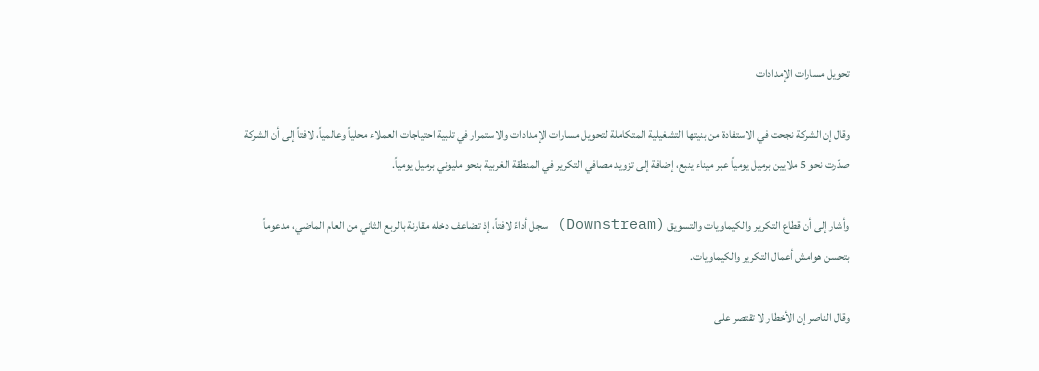تحويل مسارات الإمدادات

وقال إن الشركة نجحت في الاستفادة من بنيتها التشغيلية المتكاملة لتحويل مسارات الإمدادات والاستمرار في تلبية احتياجات العملاء محلياً وعالمياً، لافتاً إلى أن الشركة صدّرت نحو 5 ملايين برميل يومياً عبر ميناء ينبع، إضافة إلى تزويد مصافي التكرير في المنطقة الغربية بنحو مليوني برميل يومياً.

وأشار إلى أن قطاع التكرير والكيماويات والتسويق (Downstream) سجل أداءً لافتاً، إذ تضاعف دخله مقارنة بالربع الثاني من العام الماضي، مدعوماً بتحسن هوامش أعمال التكرير والكيماويات.

وقال الناصر إن الأخطار لا تقتصر على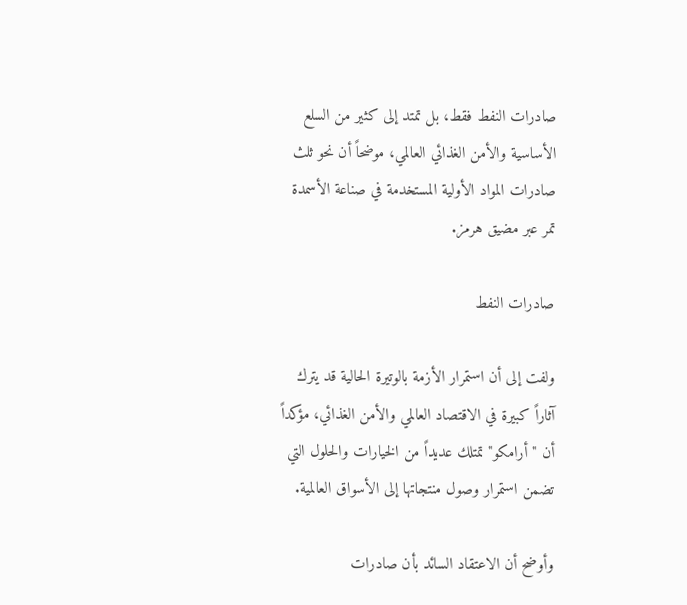صادرات النفط فقط، بل تمتد إلى كثير من السلع الأساسية والأمن الغذائي العالمي، موضحاً أن نحو ثلث صادرات المواد الأولية المستخدمة في صناعة الأسمدة تمر عبر مضيق هرمز.

صادرات النفط

ولفت إلى أن استمرار الأزمة بالوتيرة الحالية قد يترك آثاراً كبيرة في الاقتصاد العالمي والأمن الغذائي، مؤكداً أن "أرامكو" تمتلك عديداً من الخيارات والحلول التي تضمن استمرار وصول منتجاتها إلى الأسواق العالمية.

وأوضح أن الاعتقاد السائد بأن صادرات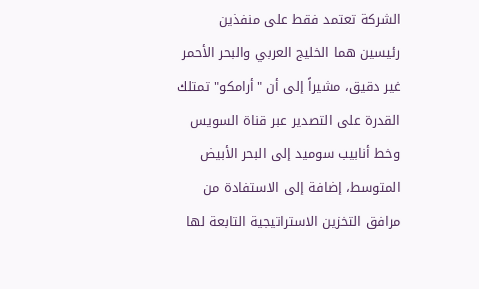الشركة تعتمد فقط على منفذين رئيسين هما الخليج العربي والبحر الأحمر غير دقيق، مشيراً إلى أن "أرامكو" تمتلك القدرة على التصدير عبر قناة السويس وخط أنابيب سوميد إلى البحر الأبيض المتوسط، إضافة إلى الاستفادة من مرافق التخزين الاستراتيجية التابعة لها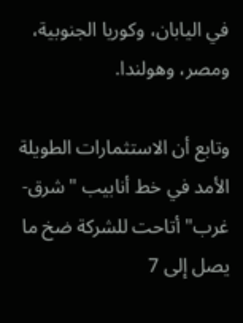في اليابان، وكوريا الجنوبية، ومصر، وهولندا.

وتابع أن الاستثمارات الطويلة الأمد في خط أنابيب "شرق-غرب" أتاحت للشركة ضخ ما يصل إلى 7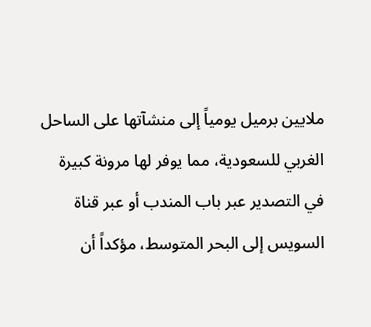ملايين برميل يومياً إلى منشآتها على الساحل الغربي للسعودية، مما يوفر لها مرونة كبيرة في التصدير عبر باب المندب أو عبر قناة السويس إلى البحر المتوسط، مؤكداً أن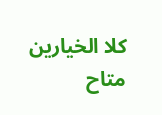كلا الخيارين متاح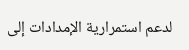لدعم استمرارية الإمدادات إلى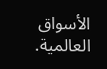الأسواق العالمية.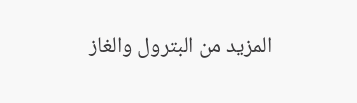المزيد من البترول والغاز